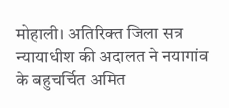मोहाली। अतिरिक्त जिला सत्र न्यायाधीश की अदालत ने नयागांव के बहुचर्चित अमित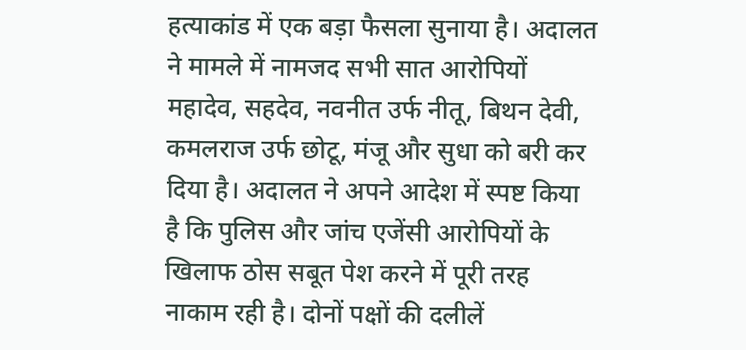हत्याकांड में एक बड़ा फैसला सुनाया है। अदालत ने मामले में नामजद सभी सात आरोपियों महादेव, सहदेव, नवनीत उर्फ नीतू, बिथन देवी, कमलराज उर्फ छोटू, मंजू और सुधा को बरी कर दिया है। अदालत ने अपने आदेश में स्पष्ट किया है कि पुलिस और जांच एजेंसी आरोपियों के खिलाफ ठोस सबूत पेश करने में पूरी तरह नाकाम रही है। दोनों पक्षों की दलीलें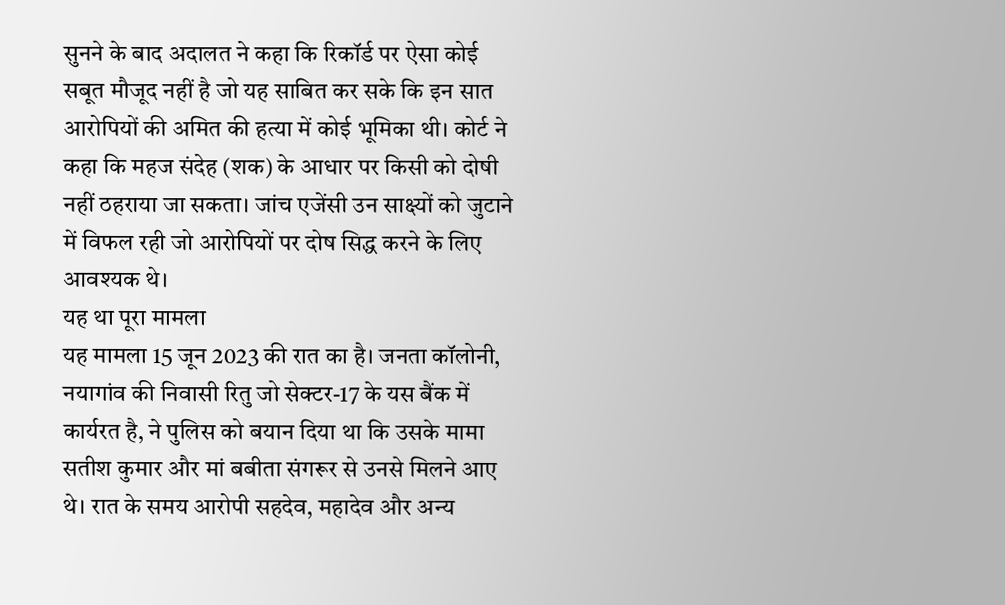सुनने के बाद अदालत ने कहा कि रिकॉर्ड पर ऐसा कोई सबूत मौजूद नहीं है जो यह साबित कर सके कि इन सात आरोपियों की अमित की हत्या में कोई भूमिका थी। कोर्ट ने कहा कि महज संदेह (शक) के आधार पर किसी को दोषी नहीं ठहराया जा सकता। जांच एजेंसी उन साक्ष्यों को जुटाने में विफल रही जो आरोपियों पर दोष सिद्ध करने के लिए आवश्यक थे।
यह था पूरा मामला
यह मामला 15 जून 2023 की रात का है। जनता कॉलोनी, नयागांव की निवासी रितु जो सेक्टर-17 के यस बैंक में कार्यरत है, ने पुलिस को बयान दिया था कि उसके मामा सतीश कुमार और मां बबीता संगरूर से उनसे मिलने आए थे। रात के समय आरोपी सहदेव, महादेव और अन्य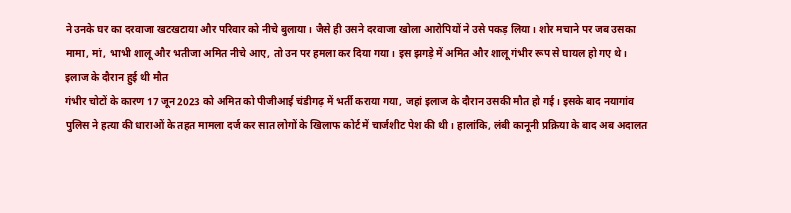ने उनके घर का दरवाजा खटखटाया और परिवार को नीचे बुलाया। जैसे ही उसने दरवाजा खोला आरोपियों ने उसे पकड़ लिया। शोर मचाने पर जब उसका मामा, मां, भाभी शालू और भतीजा अमित नीचे आए, तो उन पर हमला कर दिया गया। इस झगड़े में अमित और शालू गंभीर रूप से घायल हो गए थे।
इलाज के दौरान हुई थी मौत
गंभीर चोटों के कारण 17 जून 2023 को अमित को पीजीआई चंडीगढ़ में भर्ती कराया गया, जहां इलाज के दौरान उसकी मौत हो गई। इसके बाद नयागांव पुलिस ने हत्या की धाराओं के तहत मामला दर्ज कर सात लोगों के खिलाफ कोर्ट में चार्जशीट पेश की थी। हालांकि, लंबी कानूनी प्रक्रिया के बाद अब अदालत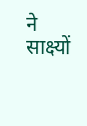ने साक्ष्यों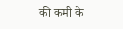की कमी के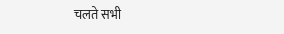चलते सभी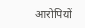आरोपियों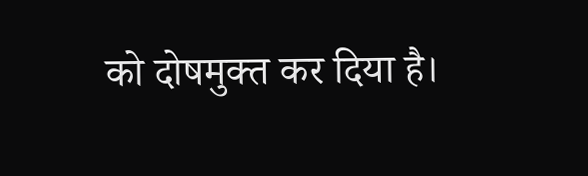को दोषमुक्त कर दिया है।